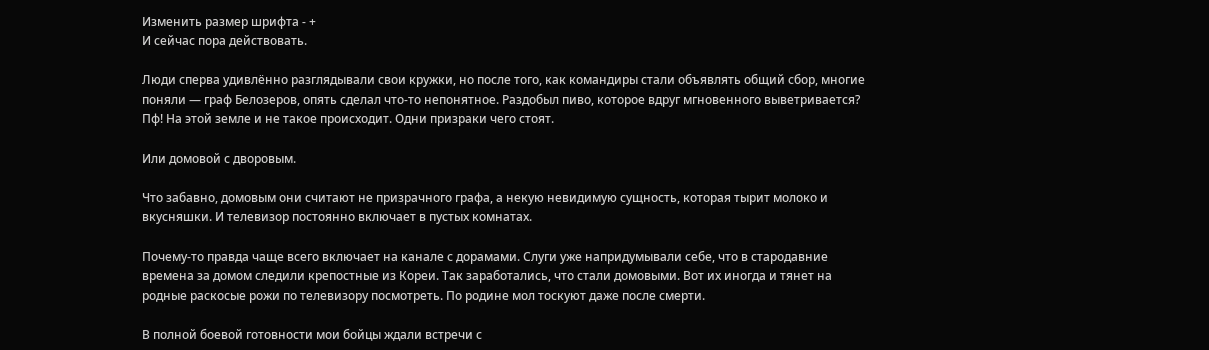Изменить размер шрифта - +
И сейчас пора действовать.

Люди сперва удивлённо разглядывали свои кружки, но после того, как командиры стали объявлять общий сбор, многие поняли — граф Белозеров, опять сделал что-то непонятное. Раздобыл пиво, которое вдруг мгновенного выветривается? Пф! На этой земле и не такое происходит. Одни призраки чего стоят.

Или домовой с дворовым.

Что забавно, домовым они считают не призрачного графа, а некую невидимую сущность, которая тырит молоко и вкусняшки. И телевизор постоянно включает в пустых комнатах.

Почему-то правда чаще всего включает на канале с дорамами. Слуги уже напридумывали себе, что в стародавние времена за домом следили крепостные из Кореи. Так заработались, что стали домовыми. Вот их иногда и тянет на родные раскосые рожи по телевизору посмотреть. По родине мол тоскуют даже после смерти.

В полной боевой готовности мои бойцы ждали встречи с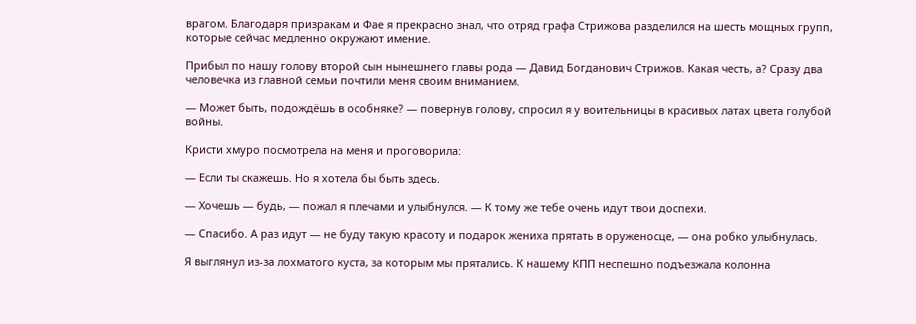врагом. Благодаря призракам и Фае я прекрасно знал, что отряд графа Стрижова разделился на шесть мощных групп, которые сейчас медленно окружают имение.

Прибыл по нашу голову второй сын нынешнего главы рода — Давид Богданович Стрижов. Какая честь, а? Сразу два человечка из главной семьи почтили меня своим вниманием.

— Может быть, подождёшь в особняке? — повернув голову, спросил я у воительницы в красивых латах цвета голубой войны.

Кристи хмуро посмотрела на меня и проговорила:

— Если ты скажешь. Но я хотела бы быть здесь.

— Хочешь — будь, — пожал я плечами и улыбнулся. — К тому же тебе очень идут твои доспехи.

— Спасибо. А раз идут — не буду такую красоту и подарок жениха прятать в оруженосце, — она робко улыбнулась.

Я выглянул из-за лохматого куста, за которым мы прятались. К нашему КПП неспешно подъезжала колонна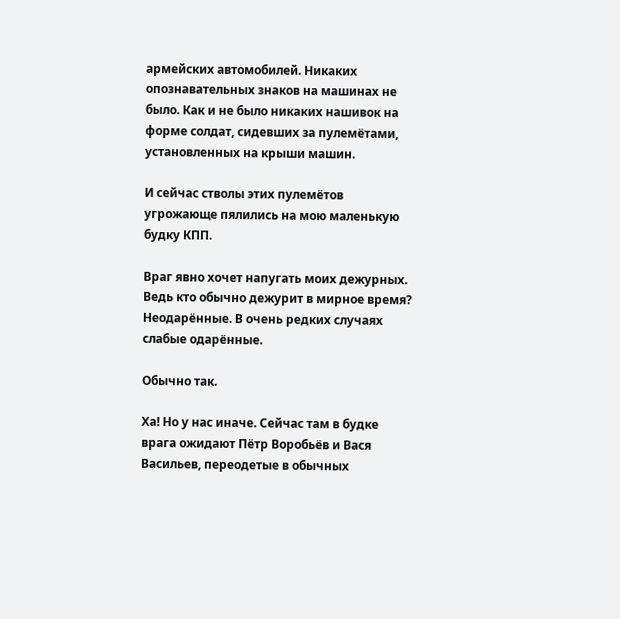армейских автомобилей. Никаких опознавательных знаков на машинах не было. Как и не было никаких нашивок на форме солдат, сидевших за пулемётами, установленных на крыши машин.

И сейчас стволы этих пулемётов угрожающе пялились на мою маленькую будку КПП.

Враг явно хочет напугать моих дежурных. Ведь кто обычно дежурит в мирное время? Неодарённые. В очень редких случаях слабые одарённые.

Обычно так.

Ха! Но у нас иначе. Сейчас там в будке врага ожидают Пётр Воробьёв и Вася Васильев, переодетые в обычных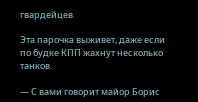гвардейцев.

Эта парочка выживет, даже если по будке КПП жахнут несколько танков.

— С вами говорит майор Борис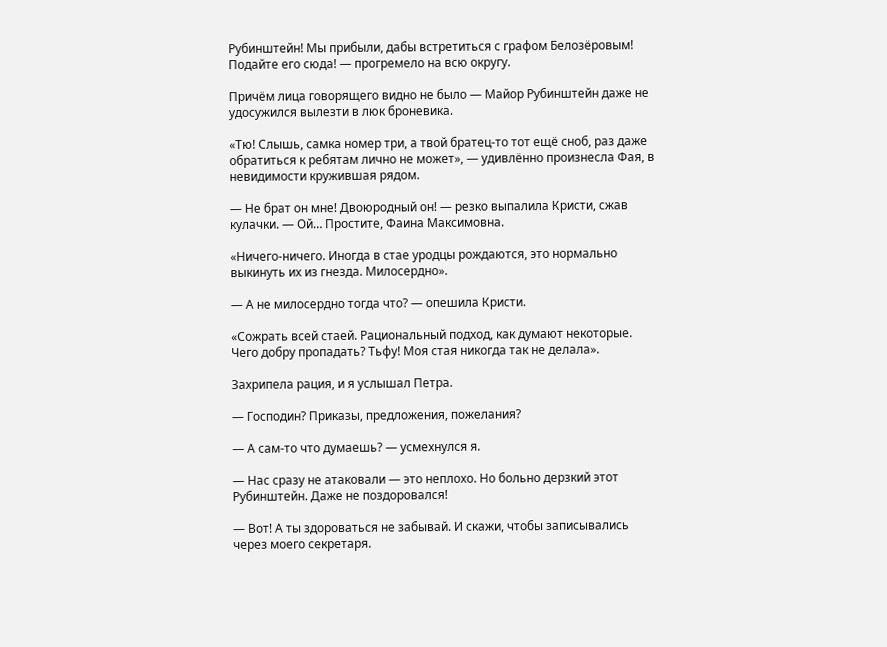Рубинштейн! Мы прибыли, дабы встретиться с графом Белозёровым! Подайте его сюда! — прогремело на всю округу.

Причём лица говорящего видно не было — Майор Рубинштейн даже не удосужился вылезти в люк броневика.

«Тю! Слышь, самка номер три, а твой братец-то тот ещё сноб, раз даже обратиться к ребятам лично не может», — удивлённо произнесла Фая, в невидимости кружившая рядом.

— Не брат он мне! Двоюродный он! — резко выпалила Кристи, сжав кулачки. — Ой… Простите, Фаина Максимовна.

«Ничего-ничего. Иногда в стае уродцы рождаются, это нормально выкинуть их из гнезда. Милосердно».

— А не милосердно тогда что? — опешила Кристи.

«Сожрать всей стаей. Рациональный подход, как думают некоторые. Чего добру пропадать? Тьфу! Моя стая никогда так не делала».

Захрипела рация, и я услышал Петра.

— Господин? Приказы, предложения, пожелания?

— А сам-то что думаешь? — усмехнулся я.

— Нас сразу не атаковали — это неплохо. Но больно дерзкий этот Рубинштейн. Даже не поздоровался!

— Вот! А ты здороваться не забывай. И скажи, чтобы записывались через моего секретаря.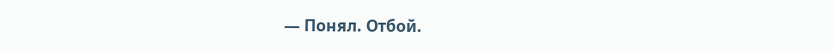— Понял. Отбой.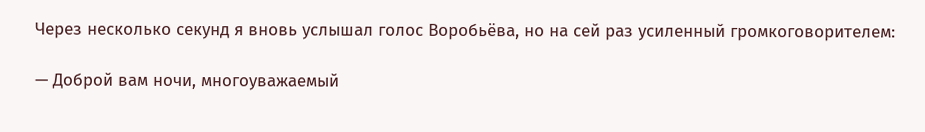Через несколько секунд я вновь услышал голос Воробьёва, но на сей раз усиленный громкоговорителем:

— Доброй вам ночи, многоуважаемый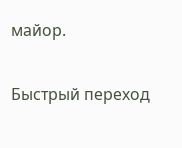майор.

Быстрый переход